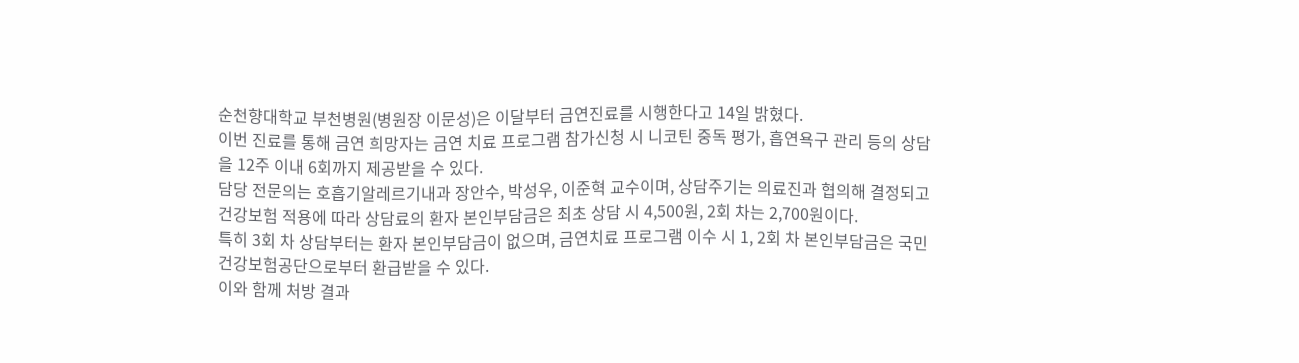순천향대학교 부천병원(병원장 이문성)은 이달부터 금연진료를 시행한다고 14일 밝혔다.
이번 진료를 통해 금연 희망자는 금연 치료 프로그램 참가신청 시 니코틴 중독 평가, 흡연욕구 관리 등의 상담을 12주 이내 6회까지 제공받을 수 있다.
담당 전문의는 호흡기알레르기내과 장안수, 박성우, 이준혁 교수이며, 상담주기는 의료진과 협의해 결정되고 건강보험 적용에 따라 상담료의 환자 본인부담금은 최초 상담 시 4,500원, 2회 차는 2,700원이다.
특히 3회 차 상담부터는 환자 본인부담금이 없으며, 금연치료 프로그램 이수 시 1, 2회 차 본인부담금은 국민건강보험공단으로부터 환급받을 수 있다.
이와 함께 처방 결과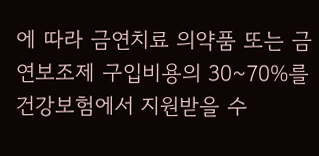에 따라 금연치료 의약품 또는 금연보조제 구입비용의 30~70%를 건강보험에서 지원받을 수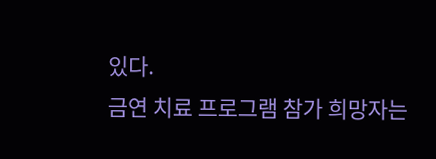있다.
금연 치료 프로그램 참가 희망자는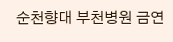순천향대 부천병원 금연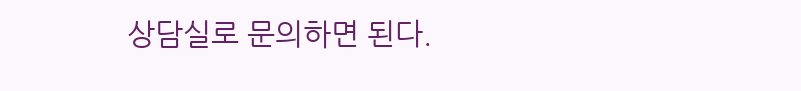상담실로 문의하면 된다.